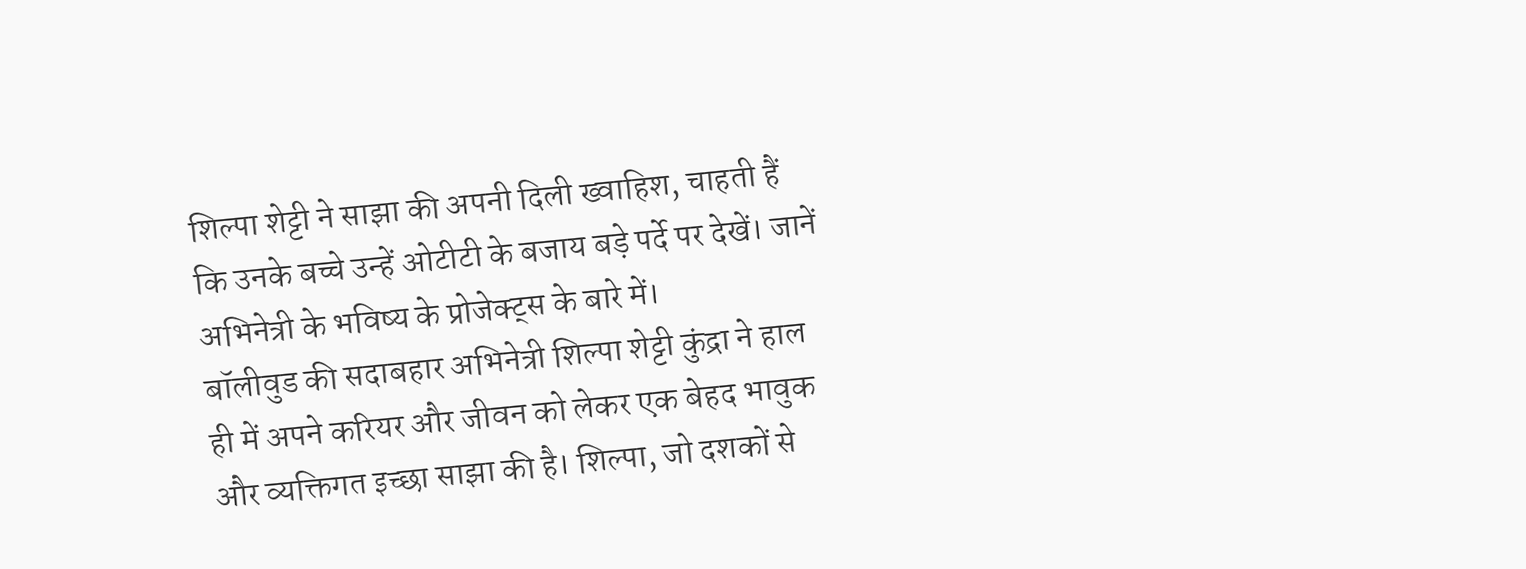शिल्पा शेट्टी ने साझा की अपनी दिली ख्वाहिश, चाहती हैं कि उनके बच्चे उन्हें ओटीटी के बजाय बड़े पर्दे पर देखें। जानें अभिनेत्री के भविष्य के प्रोजेक्ट्स के बारे में।
बॉलीवुड की सदाबहार अभिनेत्री शिल्पा शेट्टी कुंद्रा ने हाल ही में अपने करियर और जीवन को लेकर एक बेहद भावुक और व्यक्तिगत इच्छा साझा की है। शिल्पा, जो दशकों से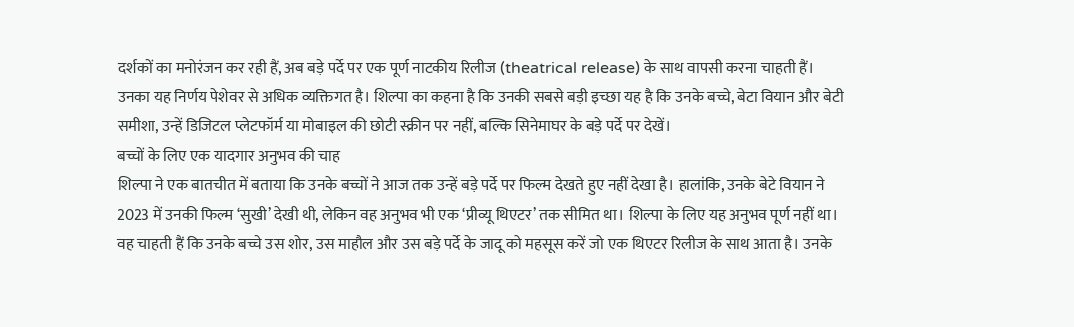दर्शकों का मनोरंजन कर रही हैं, अब बड़े पर्दे पर एक पूर्ण नाटकीय रिलीज (theatrical release) के साथ वापसी करना चाहती हैं। उनका यह निर्णय पेशेवर से अधिक व्यक्तिगत है। शिल्पा का कहना है कि उनकी सबसे बड़ी इच्छा यह है कि उनके बच्चे, बेटा वियान और बेटी समीशा, उन्हें डिजिटल प्लेटफॉर्म या मोबाइल की छोटी स्क्रीन पर नहीं, बल्कि सिनेमाघर के बड़े पर्दे पर देखें।
बच्चों के लिए एक यादगार अनुभव की चाह
शिल्पा ने एक बातचीत में बताया कि उनके बच्चों ने आज तक उन्हें बड़े पर्दे पर फिल्म देखते हुए नहीं देखा है। हालांकि, उनके बेटे वियान ने 2023 में उनकी फिल्म ‘सुखी’ देखी थी, लेकिन वह अनुभव भी एक ‘प्रीव्यू थिएटर’ तक सीमित था। शिल्पा के लिए यह अनुभव पूर्ण नहीं था। वह चाहती हैं कि उनके बच्चे उस शोर, उस माहौल और उस बड़े पर्दे के जादू को महसूस करें जो एक थिएटर रिलीज के साथ आता है। उनके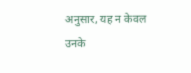अनुसार, यह न केवल उनके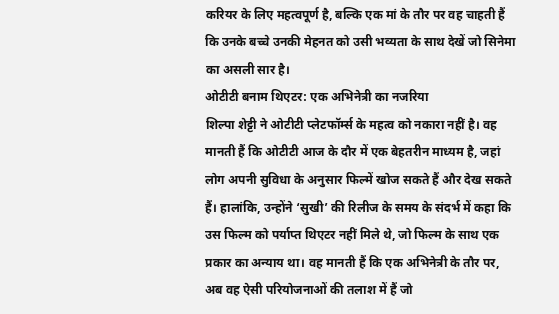करियर के लिए महत्वपूर्ण है, बल्कि एक मां के तौर पर वह चाहती हैं कि उनके बच्चे उनकी मेहनत को उसी भव्यता के साथ देखें जो सिनेमा का असली सार है।
ओटीटी बनाम थिएटर: एक अभिनेत्री का नजरिया
शिल्पा शेट्टी ने ओटीटी प्लेटफॉर्म्स के महत्व को नकारा नहीं है। वह मानती हैं कि ओटीटी आज के दौर में एक बेहतरीन माध्यम है, जहां लोग अपनी सुविधा के अनुसार फिल्में खोज सकते हैं और देख सकते हैं। हालांकि, उन्होंने ‘सुखी’ की रिलीज के समय के संदर्भ में कहा कि उस फिल्म को पर्याप्त थिएटर नहीं मिले थे, जो फिल्म के साथ एक प्रकार का अन्याय था। वह मानती हैं कि एक अभिनेत्री के तौर पर, अब वह ऐसी परियोजनाओं की तलाश में हैं जो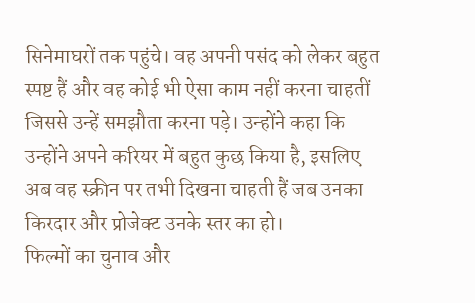सिनेमाघरों तक पहुंचे। वह अपनी पसंद को लेकर बहुत स्पष्ट हैं और वह कोई भी ऐसा काम नहीं करना चाहतीं जिससे उन्हें समझौता करना पड़े। उन्होंने कहा कि उन्होंने अपने करियर में बहुत कुछ किया है, इसलिए अब वह स्क्रीन पर तभी दिखना चाहती हैं जब उनका किरदार और प्रोजेक्ट उनके स्तर का हो।
फिल्मों का चुनाव और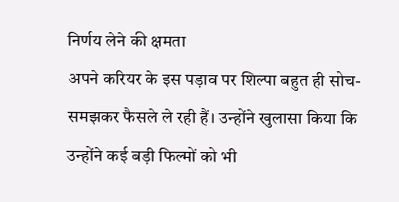निर्णय लेने की क्षमता
अपने करियर के इस पड़ाव पर शिल्पा बहुत ही सोच-समझकर फैसले ले रही हैं। उन्होंने खुलासा किया कि उन्होंने कई बड़ी फिल्मों को भी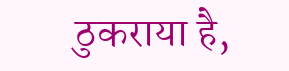ठुकराया है,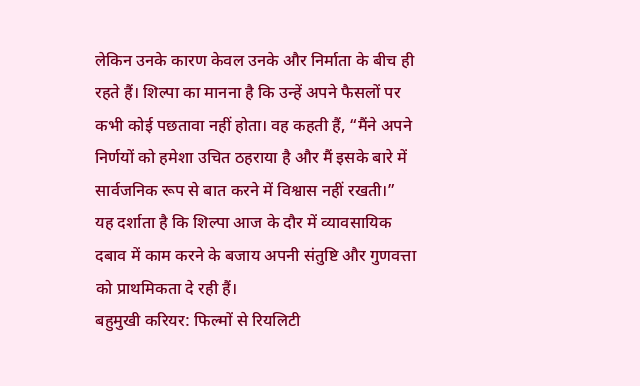लेकिन उनके कारण केवल उनके और निर्माता के बीच ही रहते हैं। शिल्पा का मानना है कि उन्हें अपने फैसलों पर कभी कोई पछतावा नहीं होता। वह कहती हैं, “मैंने अपने निर्णयों को हमेशा उचित ठहराया है और मैं इसके बारे में सार्वजनिक रूप से बात करने में विश्वास नहीं रखती।” यह दर्शाता है कि शिल्पा आज के दौर में व्यावसायिक दबाव में काम करने के बजाय अपनी संतुष्टि और गुणवत्ता को प्राथमिकता दे रही हैं।
बहुमुखी करियर: फिल्मों से रियलिटी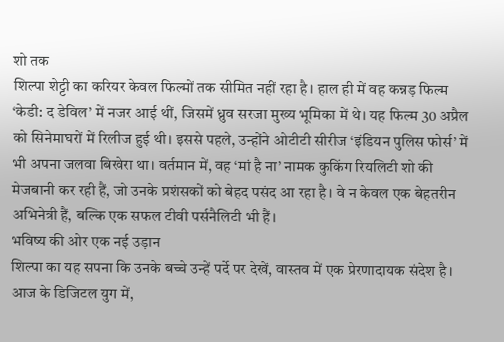शो तक
शिल्पा शेट्टी का करियर केवल फिल्मों तक सीमित नहीं रहा है। हाल ही में वह कन्नड़ फिल्म ‘केडी: द डेविल’ में नजर आई थीं, जिसमें ध्रुव सरजा मुख्य भूमिका में थे। यह फिल्म 30 अप्रैल को सिनेमाघरों में रिलीज हुई थी। इससे पहले, उन्होंने ओटीटी सीरीज ‘इंडियन पुलिस फोर्स’ में भी अपना जलवा बिखेरा था। वर्तमान में, वह ‘मां है ना’ नामक कुकिंग रियलिटी शो की मेजबानी कर रही हैं, जो उनके प्रशंसकों को बेहद पसंद आ रहा है। वे न केवल एक बेहतरीन अभिनेत्री हैं, बल्कि एक सफल टीवी पर्सनैलिटी भी हैं।
भविष्य की ओर एक नई उड़ान
शिल्पा का यह सपना कि उनके बच्चे उन्हें पर्दे पर देखें, वास्तव में एक प्रेरणादायक संदेश है। आज के डिजिटल युग में,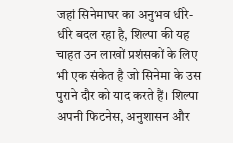जहां सिनेमाघर का अनुभव धीरे-धीरे बदल रहा है, शिल्पा की यह चाहत उन लाखों प्रशंसकों के लिए भी एक संकेत है जो सिनेमा के उस पुराने दौर को याद करते हैं। शिल्पा अपनी फिटनेस, अनुशासन और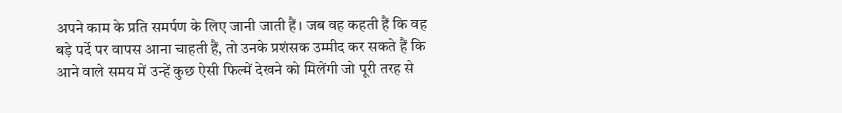अपने काम के प्रति समर्पण के लिए जानी जाती हैं। जब वह कहती हैं कि वह बड़े पर्दे पर वापस आना चाहती हैं, तो उनके प्रशंसक उम्मीद कर सकते हैं कि आने वाले समय में उन्हें कुछ ऐसी फिल्में देखने को मिलेंगी जो पूरी तरह से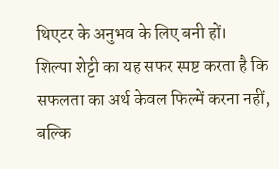थिएटर के अनुभव के लिए बनी हों।
शिल्पा शेट्टी का यह सफर स्पष्ट करता है कि सफलता का अर्थ केवल फिल्में करना नहीं, बल्कि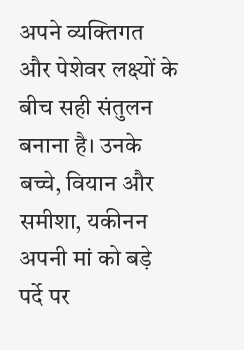अपने व्यक्तिगत और पेशेवर लक्ष्यों के बीच सही संतुलन बनाना है। उनके बच्चे, वियान और समीशा, यकीनन अपनी मां को बड़े पर्दे पर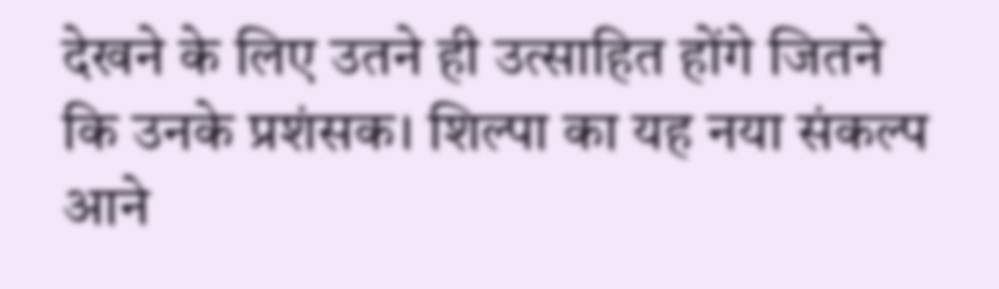देखने के लिए उतने ही उत्साहित होंगे जितने कि उनके प्रशंसक। शिल्पा का यह नया संकल्प आने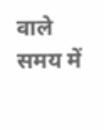वाले समय में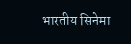भारतीय सिनेमा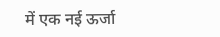में एक नई ऊर्जा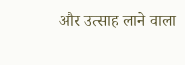और उत्साह लाने वाला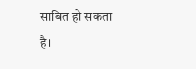साबित हो सकता है।